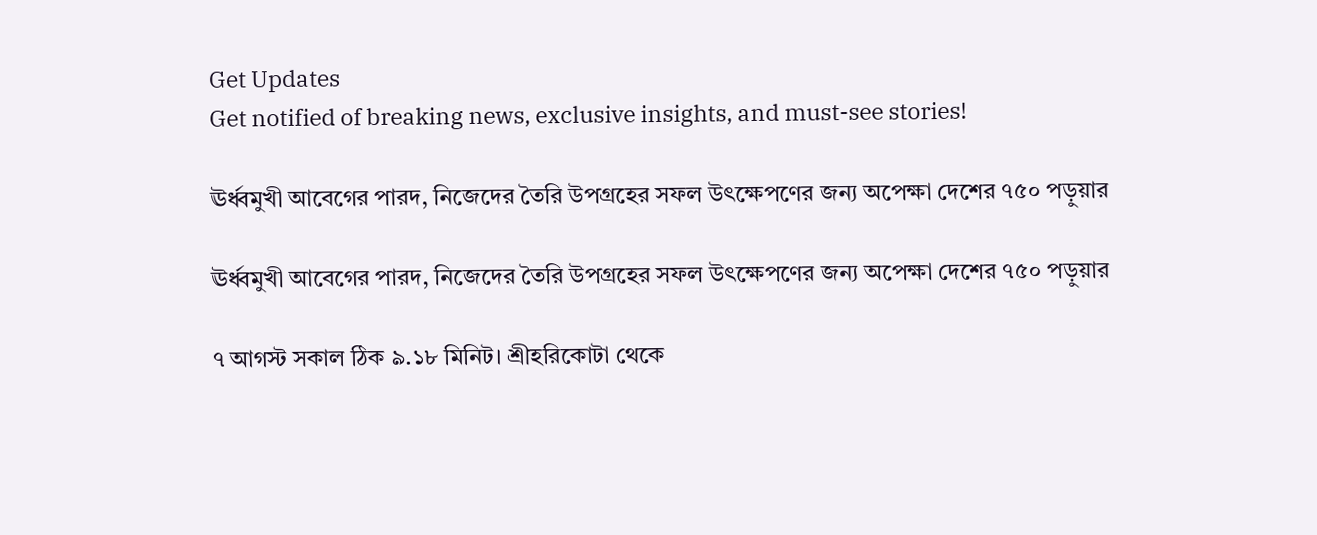Get Updates
Get notified of breaking news, exclusive insights, and must-see stories!

ঊর্ধ্বমুখী আবেগের পারদ, নিজেদের তৈরি উপগ্রহের সফল উৎক্ষেপণের জন্য অপেক্ষা দেশের ৭৫০ পড়ুয়ার

ঊর্ধ্বমুখী আবেগের পারদ, নিজেদের তৈরি উপগ্রহের সফল উৎক্ষেপণের জন্য অপেক্ষা দেশের ৭৫০ পড়ুয়ার

৭ আগস্ট সকাল ঠিক ৯.১৮ মিনিট। শ্রীহরিকোটা থেকে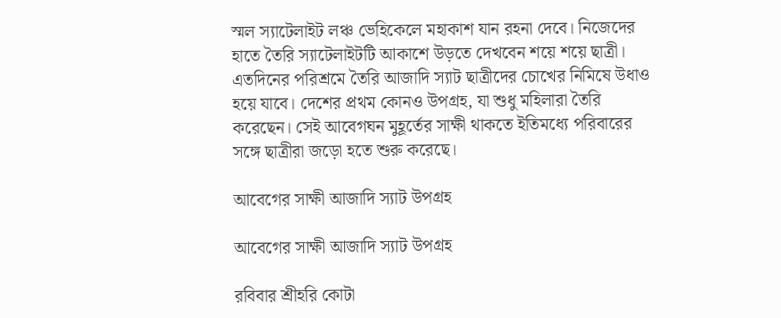স্মল স্যাটেলাইট লঞ্চ ভেহিকেলে মহাকাশ যান রহনা দেবে। নিজেদের হাতে তৈরি স্যাটেলাইটটি আকাশে উড়তে দেখবেন শয়ে শয়ে ছাত্রী। এতদিনের পরিশ্রমে তৈরি আজাদি স্যাট ছাত্রীদের চোখের নিমিষে উধাও হয়ে যাবে। দেশের প্রথম কোনও উপগ্রহ, যা শুধু মহিলারা তৈরি করেছেন। সেই আবেগঘন মুহূর্তের সাক্ষী থাকতে ইতিমধ্যে পরিবারের সঙ্গে ছাত্রীরা জড়ো হতে শুরু করেছে।

আবেগের সাক্ষী আজাদি স্যাট উপগ্রহ

আবেগের সাক্ষী আজাদি স্যাট উপগ্রহ

রবিবার শ্রীহরি কোটা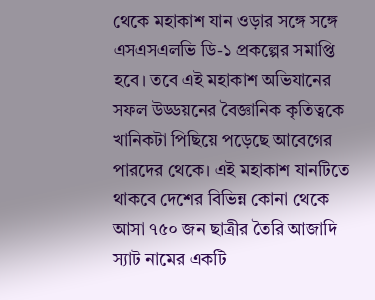থেকে মহাকাশ যান ওড়ার সঙ্গে সঙ্গে এসএসএলভি ডি-১ প্রকল্পের সমাপ্তি হবে। তবে এই মহাকাশ অভিযানের সফল উড্ডয়নের বৈজ্ঞানিক কৃতিত্বকে খানিকটা পিছিয়ে পড়েছে আবেগের পারদের থেকে। এই মহাকাশ যানটিতে থাকবে দেশের বিভিন্ন কোনা থেকে আসা ৭৫০ জন ছাত্রীর তৈরি আজাদি স্যাট নামের একটি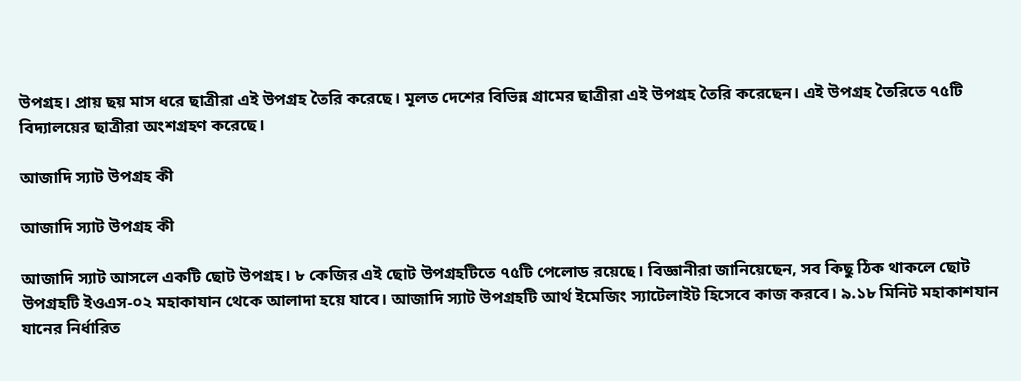উপগ্রহ। প্রায় ছয় মাস ধরে ছাত্রীরা এই উপগ্রহ তৈরি করেছে। মূলত দেশের বিভিন্ন গ্রামের ছাত্রীরা এই উপগ্রহ তৈরি করেছেন। এই উপগ্রহ তৈরিতে ৭৫টি বিদ্যালয়ের ছাত্রীরা অংশগ্রহণ করেছে।

আজাদি স্যাট উপগ্রহ কী

আজাদি স্যাট উপগ্রহ কী

আজাদি স্যাট আসলে একটি ছোট উপগ্রহ। ৮ কেজির এই ছোট উপগ্রহটিতে ৭৫টি পেলোড রয়েছে। বিজ্ঞানীরা জানিয়েছেন, সব কিছু ঠিক থাকলে ছোট উপগ্রহটি ইওএস-০২ মহাকাযান থেকে আলাদা হয়ে যাবে। আজাদি স্যাট উপগ্রহটি আর্থ ইমেজিং স্যাটেলাইট হিসেবে কাজ করবে। ৯.১৮ মিনিট মহাকাশযান যানের নির্ধারিত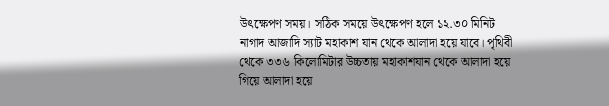উৎক্ষেপণ সময়। সঠিক সময়ে উৎক্ষেপণ হলে ১২.৩০ মিনিট নাগাদ আজাদি স্যাট মহাকাশ যান থেকে আলাদা হয়ে যাবে। পৃথিবী থেকে ৩৩৬ কিলোমিটার উচ্চতায় মহাকাশযান থেকে আলাদা হয়ে গিয়ে আলাদা হয়ে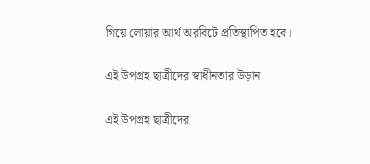গিয়ে লোয়ার আর্থ অরবিটে প্রতিস্থাপিত হবে।

এই উপগ্রহ ছাত্রীদের স্বাধীনতার উড়ান

এই উপগ্রহ ছাত্রীদের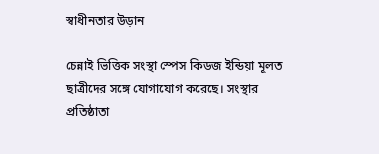স্বাধীনতার উড়ান

চেন্নাই ভিত্তিক সংস্থা স্পেস কিডজ ইন্ডিয়া মূলত ছাত্রীদের সঙ্গে যোগাযোগ করেছে। সংস্থার প্রতিষ্ঠাতা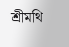শ্রীমথি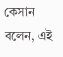কেসান বলেন, এই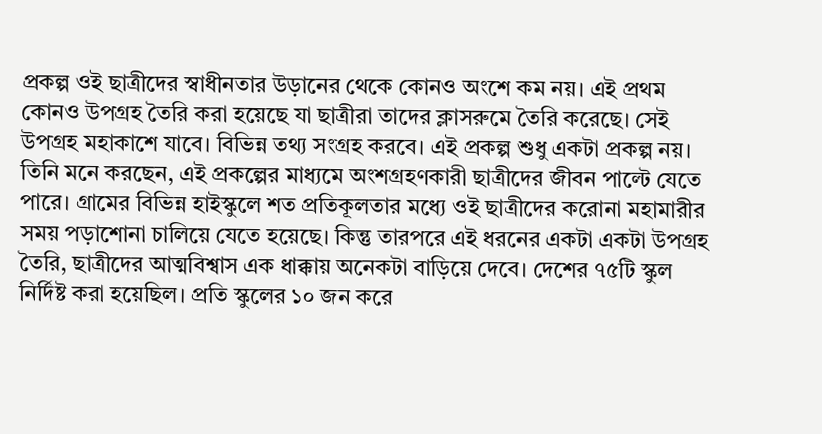প্রকল্প ওই ছাত্রীদের স্বাধীনতার উড়ানের থেকে কোনও অংশে কম নয়। এই প্রথম কোনও উপগ্রহ তৈরি করা হয়েছে যা ছাত্রীরা তাদের ক্লাসরুমে তৈরি করেছে। সেই উপগ্রহ মহাকাশে যাবে। বিভিন্ন তথ্য সংগ্রহ করবে। এই প্রকল্প শুধু একটা প্রকল্প নয়। তিনি মনে করছেন, এই প্রকল্পের মাধ্যমে অংশগ্রহণকারী ছাত্রীদের জীবন পাল্টে যেতে পারে। গ্রামের বিভিন্ন হাইস্কুলে শত প্রতিকূলতার মধ্যে ওই ছাত্রীদের করোনা মহামারীর সময় পড়াশোনা চালিয়ে যেতে হয়েছে। কিন্তু তারপরে এই ধরনের একটা একটা উপগ্রহ তৈরি, ছাত্রীদের আত্মবিশ্বাস এক ধাক্কায় অনেকটা বাড়িয়ে দেবে। দেশের ৭৫টি স্কুল নির্দিষ্ট করা হয়েছিল। প্রতি স্কুলের ১০ জন করে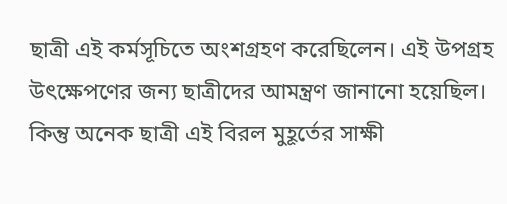ছাত্রী এই কর্মসূচিতে অংশগ্রহণ করেছিলেন। এই উপগ্রহ উৎক্ষেপণের জন্য ছাত্রীদের আমন্ত্রণ জানানো হয়েছিল। কিন্তু অনেক ছাত্রী এই বিরল মুহূর্তের সাক্ষী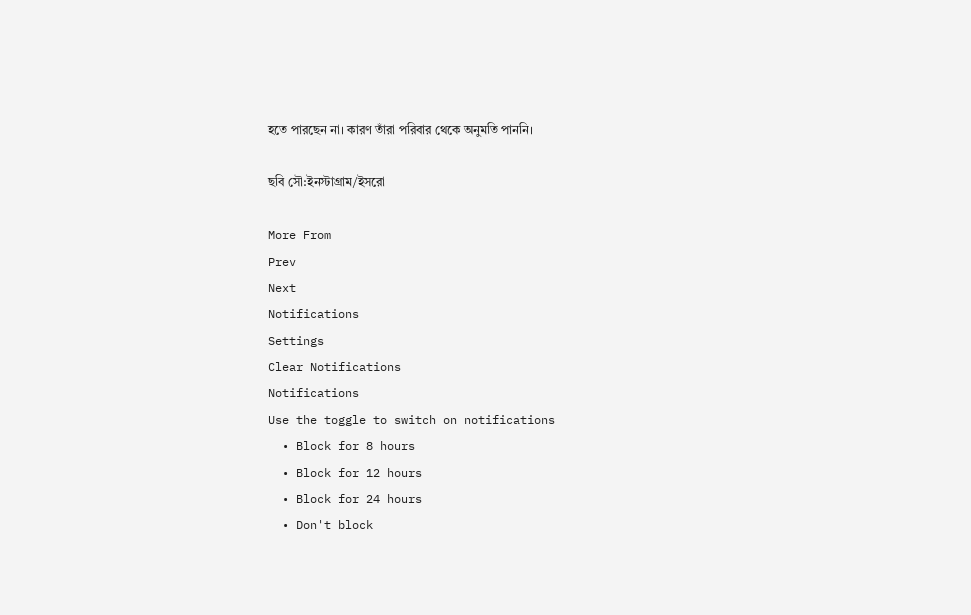হতে পারছেন না। কারণ তাঁরা পরিবার থেকে অনুমতি পাননি।

ছবি সৌ:ইনস্টাগ্রাম/ইসরো

More From
Prev
Next
Notifications
Settings
Clear Notifications
Notifications
Use the toggle to switch on notifications
  • Block for 8 hours
  • Block for 12 hours
  • Block for 24 hours
  • Don't block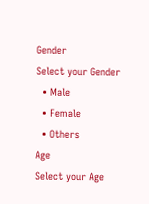Gender
Select your Gender
  • Male
  • Female
  • Others
Age
Select your Age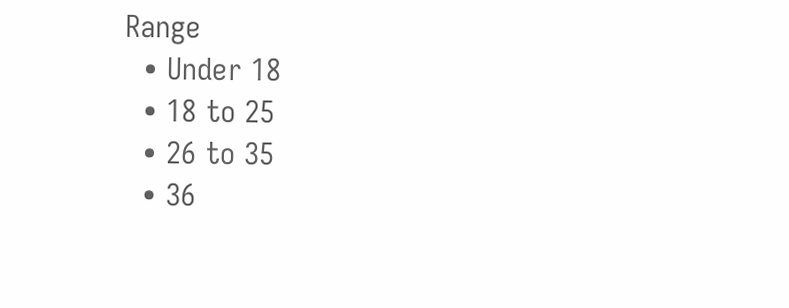Range
  • Under 18
  • 18 to 25
  • 26 to 35
  • 36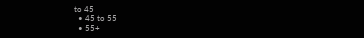to 45
  • 45 to 55
  • 55+